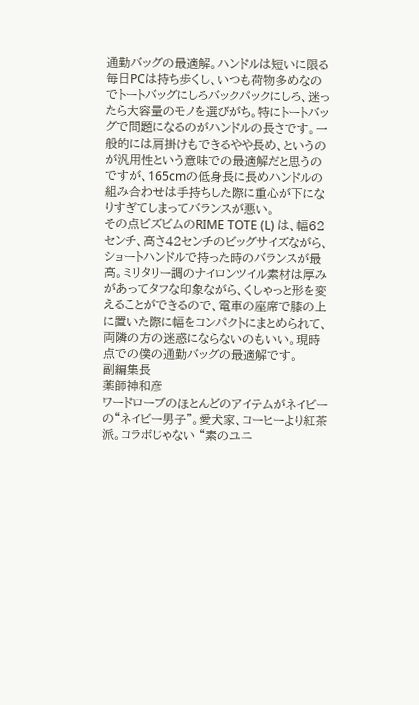通勤バッグの最適解。ハンドルは短いに限る
毎日PCは持ち歩くし、いつも荷物多めなのでトートバッグにしろバックパックにしろ、迷ったら大容量のモノを選びがち。特にトートバッグで問題になるのがハンドルの長さです。一般的には肩掛けもできるやや長め、というのが汎用性という意味での最適解だと思うのですが、165cmの低身長に長めハンドルの組み合わせは手持ちした際に重心が下になりすぎてしまってバランスが悪い。
その点ビズビムのRIME TOTE (L) は、幅62センチ、高さ42センチのビッグサイズながら、ショートハンドルで持った時のバランスが最高。ミリタリー調のナイロンツイル素材は厚みがあってタフな印象ながら、くしゃっと形を変えることができるので、電車の座席で膝の上に置いた際に幅をコンパクトにまとめられて、両隣の方の迷惑にならないのもいい。現時点での僕の通勤バッグの最適解です。
副編集長
薬師神和彦
ワードローブのほとんどのアイテムがネイビーの“ネイビー男子”。愛犬家、コーヒーより紅茶派。コラボじゃない “素のユニ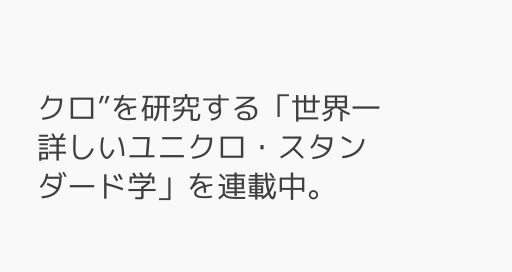クロ”を研究する「世界一詳しいユニクロ・スタンダード学」を連載中。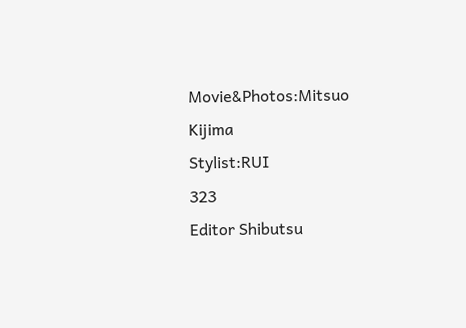Movie&Photos:Mitsuo Kijima
Stylist:RUI
323
Editor Shibutsu